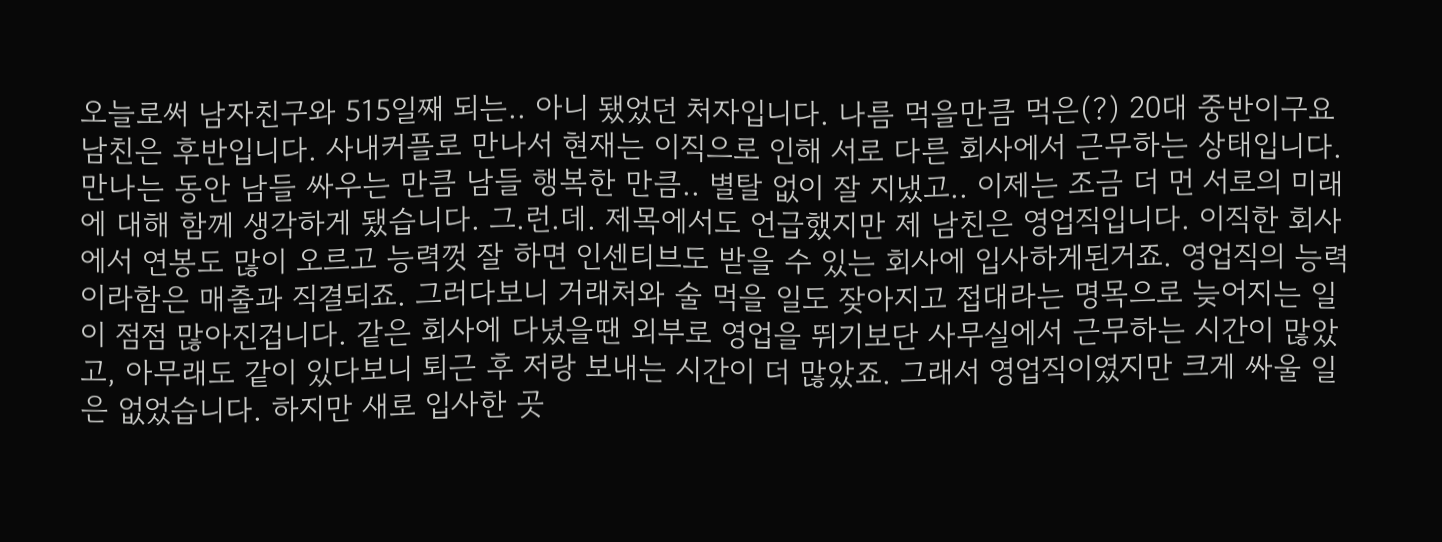오늘로써 남자친구와 515일째 되는.. 아니 됐었던 처자입니다. 나름 먹을만큼 먹은(?) 20대 중반이구요 남친은 후반입니다. 사내커플로 만나서 현재는 이직으로 인해 서로 다른 회사에서 근무하는 상태입니다. 만나는 동안 남들 싸우는 만큼 남들 행복한 만큼.. 별탈 없이 잘 지냈고.. 이제는 조금 더 먼 서로의 미래에 대해 함께 생각하게 됐습니다. 그.런.데. 제목에서도 언급했지만 제 남친은 영업직입니다. 이직한 회사에서 연봉도 많이 오르고 능력껏 잘 하면 인센티브도 받을 수 있는 회사에 입사하게된거죠. 영업직의 능력이라함은 매출과 직결되죠. 그러다보니 거래처와 술 먹을 일도 잦아지고 접대라는 명목으로 늦어지는 일이 점점 많아진겁니다. 같은 회사에 다녔을땐 외부로 영업을 뛰기보단 사무실에서 근무하는 시간이 많았고, 아무래도 같이 있다보니 퇴근 후 저랑 보내는 시간이 더 많았죠. 그래서 영업직이였지만 크게 싸울 일은 없었습니다. 하지만 새로 입사한 곳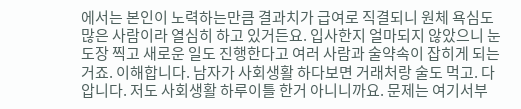에서는 본인이 노력하는만큼 결과치가 급여로 직결되니 원체 욕심도 많은 사람이라 열심히 하고 있거든요. 입사한지 얼마되지 않았으니 눈도장 찍고 새로운 일도 진행한다고 여러 사람과 술약속이 잡히게 되는거죠. 이해합니다. 남자가 사회생활 하다보면 거래처랑 술도 먹고. 다 압니다. 저도 사회생활 하루이틀 한거 아니니까요. 문제는 여기서부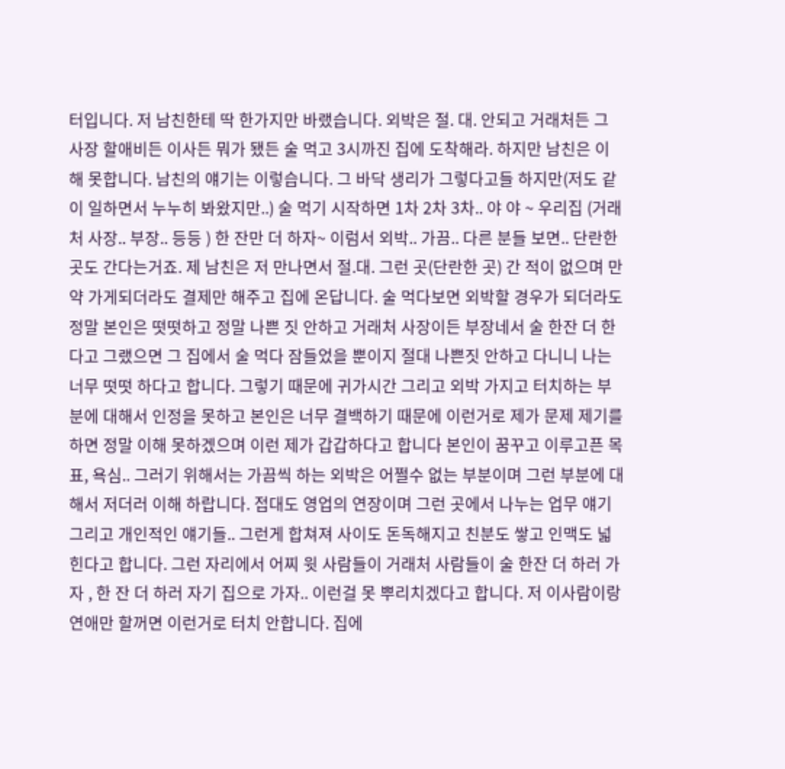터입니다. 저 남친한테 딱 한가지만 바랬습니다. 외박은 절. 대. 안되고 거래처든 그 사장 할애비든 이사든 뭐가 됐든 술 먹고 3시까진 집에 도착해라. 하지만 남친은 이해 못합니다. 남친의 얘기는 이렇습니다. 그 바닥 생리가 그렇다고들 하지만(저도 같이 일하면서 누누히 봐왔지만..) 술 먹기 시작하면 1차 2차 3차.. 야 야 ~ 우리집 (거래처 사장.. 부장.. 등등 ) 한 잔만 더 하자~ 이럼서 외박.. 가끔.. 다른 분들 보면.. 단란한곳도 간다는거죠. 제 남친은 저 만나면서 절.대. 그런 곳(단란한 곳) 간 적이 없으며 만약 가게되더라도 결제만 해주고 집에 온답니다. 술 먹다보면 외박할 경우가 되더라도 정말 본인은 떳떳하고 정말 나쁜 짓 안하고 거래처 사장이든 부장네서 술 한잔 더 한다고 그랬으면 그 집에서 술 먹다 잠들었을 뿐이지 절대 나쁜짓 안하고 다니니 나는 너무 떳떳 하다고 합니다. 그렇기 때문에 귀가시간 그리고 외박 가지고 터치하는 부분에 대해서 인정을 못하고 본인은 너무 결백하기 때문에 이런거로 제가 문제 제기를 하면 정말 이해 못하겠으며 이런 제가 갑갑하다고 합니다 본인이 꿈꾸고 이루고픈 목표, 욕심.. 그러기 위해서는 가끔씩 하는 외박은 어쩔수 없는 부분이며 그런 부분에 대해서 저더러 이해 하랍니다. 접대도 영업의 연장이며 그런 곳에서 나누는 업무 얘기 그리고 개인적인 얘기들.. 그런게 합쳐져 사이도 돈독해지고 친분도 쌓고 인맥도 넓힌다고 합니다. 그런 자리에서 어찌 윗 사람들이 거래처 사람들이 술 한잔 더 하러 가자 , 한 잔 더 하러 자기 집으로 가자.. 이런걸 못 뿌리치겠다고 합니다. 저 이사람이랑 연애만 할꺼면 이런거로 터치 안합니다. 집에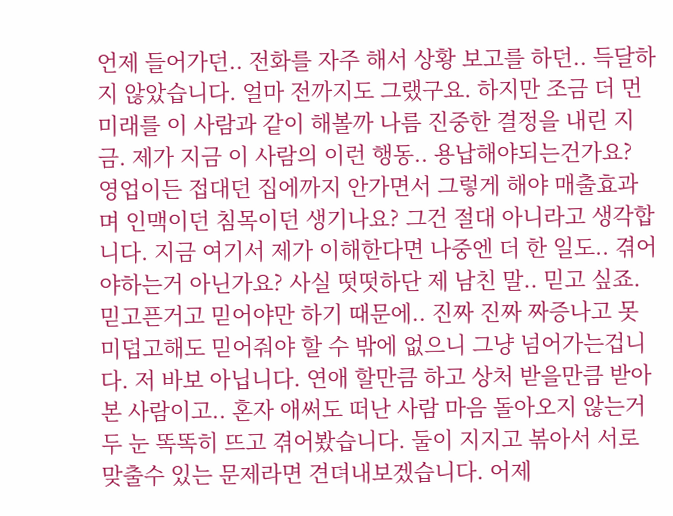언제 들어가던.. 전화를 자주 해서 상황 보고를 하던.. 득달하지 않았습니다. 얼마 전까지도 그랬구요. 하지만 조금 더 먼 미래를 이 사람과 같이 해볼까 나름 진중한 결정을 내린 지금. 제가 지금 이 사람의 이런 행동.. 용납해야되는건가요? 영업이든 접대던 집에까지 안가면서 그렇게 해야 매출효과며 인맥이던 침목이던 생기나요? 그건 절대 아니라고 생각합니다. 지금 여기서 제가 이해한다면 나중엔 더 한 일도.. 겪어야하는거 아닌가요? 사실 떳떳하단 제 남친 말.. 믿고 싶죠. 믿고픈거고 믿어야만 하기 때문에.. 진짜 진짜 짜증나고 못 미덥고해도 믿어줘야 할 수 밖에 없으니 그냥 넘어가는겁니다. 저 바보 아닙니다. 연애 할만큼 하고 상처 받을만큼 받아본 사람이고.. 혼자 애써도 떠난 사람 마음 돌아오지 않는거 두 눈 똑똑히 뜨고 겪어봤습니다. 둘이 지지고 볶아서 서로 맞출수 있는 문제라면 견뎌내보겠습니다. 어제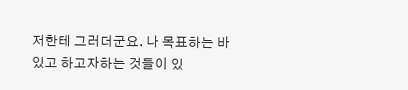저한테 그러더군요. 나 목표하는 바 있고 하고자하는 것들이 있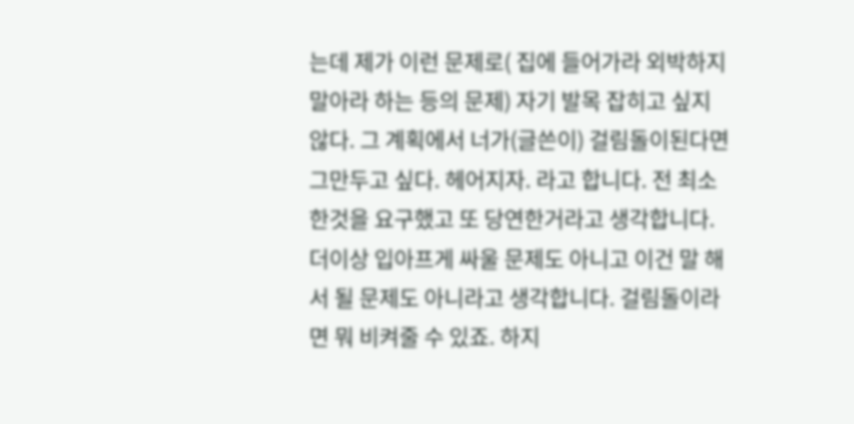는데 제가 이런 문제로( 집에 들어가라 외박하지 말아라 하는 등의 문제) 자기 발목 잡히고 싶지 않다. 그 계획에서 너가(글쓴이) 걸림돌이된다면 그만두고 싶다. 헤어지자. 라고 합니다. 전 최소한것을 요구했고 또 당연한거라고 생각합니다. 더이상 입아프게 싸울 문제도 아니고 이건 말 해서 될 문제도 아니라고 생각합니다. 걸림돌이라면 뭐 비켜줄 수 있죠. 하지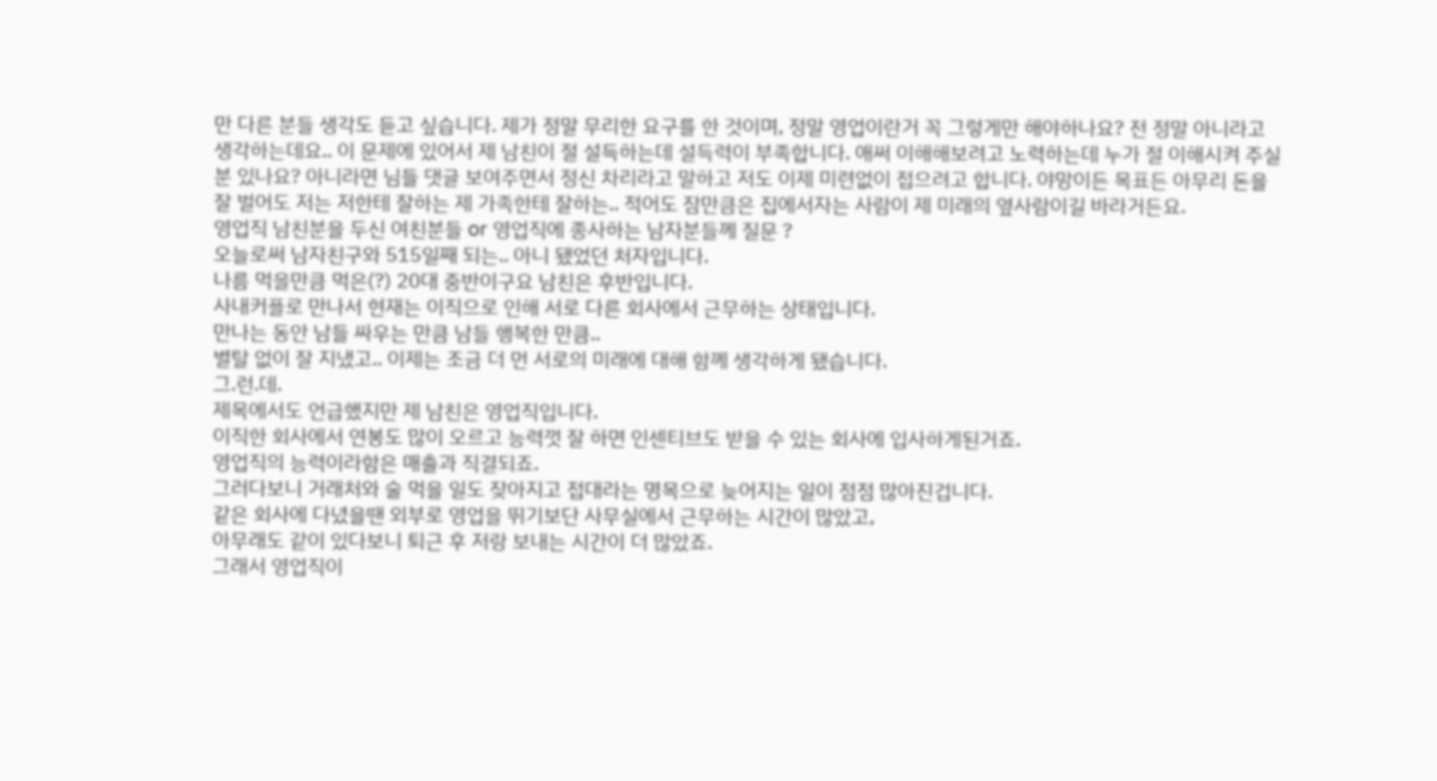만 다른 분들 생각도 듣고 싶습니다. 제가 정말 무리한 요구를 한 것이며, 정말 영업이란거 꼭 그렇게만 해야하나요? 전 정말 아니라고 생각하는데요.. 이 문제에 있어서 제 남친이 절 설득하는데 설득력이 부족합니다. 애써 이해해보려고 노력하는데 누가 절 이해시켜 주실 분 있나요? 아니라면 님들 댓글 보여주면서 정신 차리라고 말하고 저도 이제 미련없이 접으려고 합니다. 야망이든 목표든 아무리 돈을 잘 벌어도 저는 저한테 잘하는 제 가족한테 잘하는.. 적어도 잠만큼은 집에서자는 사람이 제 미래의 옆사람이길 바라거든요.
영업직 남친분을 두신 여친분들 or 영업직에 종사하는 남자분들께 질문 ?
오늘로써 남자친구와 515일째 되는.. 아니 됐었던 처자입니다.
나름 먹을만큼 먹은(?) 20대 중반이구요 남친은 후반입니다.
사내커플로 만나서 현재는 이직으로 인해 서로 다른 회사에서 근무하는 상태입니다.
만나는 동안 남들 싸우는 만큼 남들 행복한 만큼..
별탈 없이 잘 지냈고.. 이제는 조금 더 먼 서로의 미래에 대해 함께 생각하게 됐습니다.
그.런.데.
제목에서도 언급했지만 제 남친은 영업직입니다.
이직한 회사에서 연봉도 많이 오르고 능력껏 잘 하면 인센티브도 받을 수 있는 회사에 입사하게된거죠.
영업직의 능력이라함은 매출과 직결되죠.
그러다보니 거래처와 술 먹을 일도 잦아지고 접대라는 명목으로 늦어지는 일이 점점 많아진겁니다.
같은 회사에 다녔을땐 외부로 영업을 뛰기보단 사무실에서 근무하는 시간이 많았고,
아무래도 같이 있다보니 퇴근 후 저랑 보내는 시간이 더 많았죠.
그래서 영업직이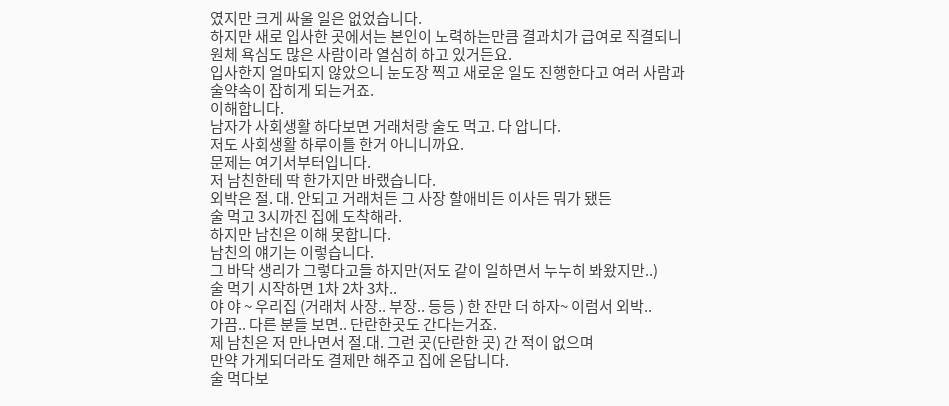였지만 크게 싸울 일은 없었습니다.
하지만 새로 입사한 곳에서는 본인이 노력하는만큼 결과치가 급여로 직결되니
원체 욕심도 많은 사람이라 열심히 하고 있거든요.
입사한지 얼마되지 않았으니 눈도장 찍고 새로운 일도 진행한다고 여러 사람과
술약속이 잡히게 되는거죠.
이해합니다.
남자가 사회생활 하다보면 거래처랑 술도 먹고. 다 압니다.
저도 사회생활 하루이틀 한거 아니니까요.
문제는 여기서부터입니다.
저 남친한테 딱 한가지만 바랬습니다.
외박은 절. 대. 안되고 거래처든 그 사장 할애비든 이사든 뭐가 됐든
술 먹고 3시까진 집에 도착해라.
하지만 남친은 이해 못합니다.
남친의 얘기는 이렇습니다.
그 바닥 생리가 그렇다고들 하지만(저도 같이 일하면서 누누히 봐왔지만..)
술 먹기 시작하면 1차 2차 3차..
야 야 ~ 우리집 (거래처 사장.. 부장.. 등등 ) 한 잔만 더 하자~ 이럼서 외박..
가끔.. 다른 분들 보면.. 단란한곳도 간다는거죠.
제 남친은 저 만나면서 절.대. 그런 곳(단란한 곳) 간 적이 없으며
만약 가게되더라도 결제만 해주고 집에 온답니다.
술 먹다보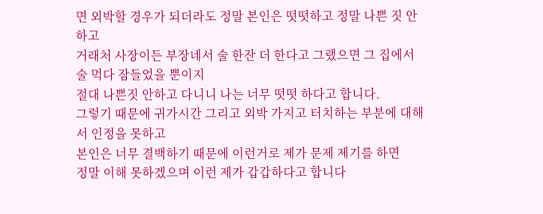면 외박할 경우가 되더라도 정말 본인은 떳떳하고 정말 나쁜 짓 안하고
거래처 사장이든 부장네서 술 한잔 더 한다고 그랬으면 그 집에서 술 먹다 잠들었을 뿐이지
절대 나쁜짓 안하고 다니니 나는 너무 떳떳 하다고 합니다.
그렇기 때문에 귀가시간 그리고 외박 가지고 터치하는 부분에 대해서 인정을 못하고
본인은 너무 결백하기 때문에 이런거로 제가 문제 제기를 하면
정말 이해 못하겠으며 이런 제가 갑갑하다고 합니다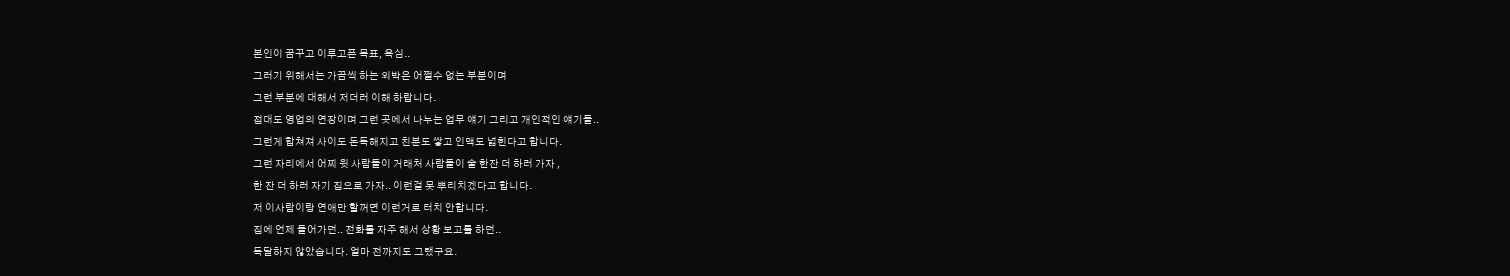본인이 꿈꾸고 이루고픈 목표, 욕심..
그러기 위해서는 가끔씩 하는 외박은 어쩔수 없는 부분이며
그런 부분에 대해서 저더러 이해 하랍니다.
접대도 영업의 연장이며 그런 곳에서 나누는 업무 얘기 그리고 개인적인 얘기들..
그런게 합쳐져 사이도 돈독해지고 친분도 쌓고 인맥도 넓힌다고 합니다.
그런 자리에서 어찌 윗 사람들이 거래처 사람들이 술 한잔 더 하러 가자 ,
한 잔 더 하러 자기 집으로 가자.. 이런걸 못 뿌리치겠다고 합니다.
저 이사람이랑 연애만 할꺼면 이런거로 터치 안합니다.
집에 언제 들어가던.. 전화를 자주 해서 상황 보고를 하던..
득달하지 않았습니다. 얼마 전까지도 그랬구요.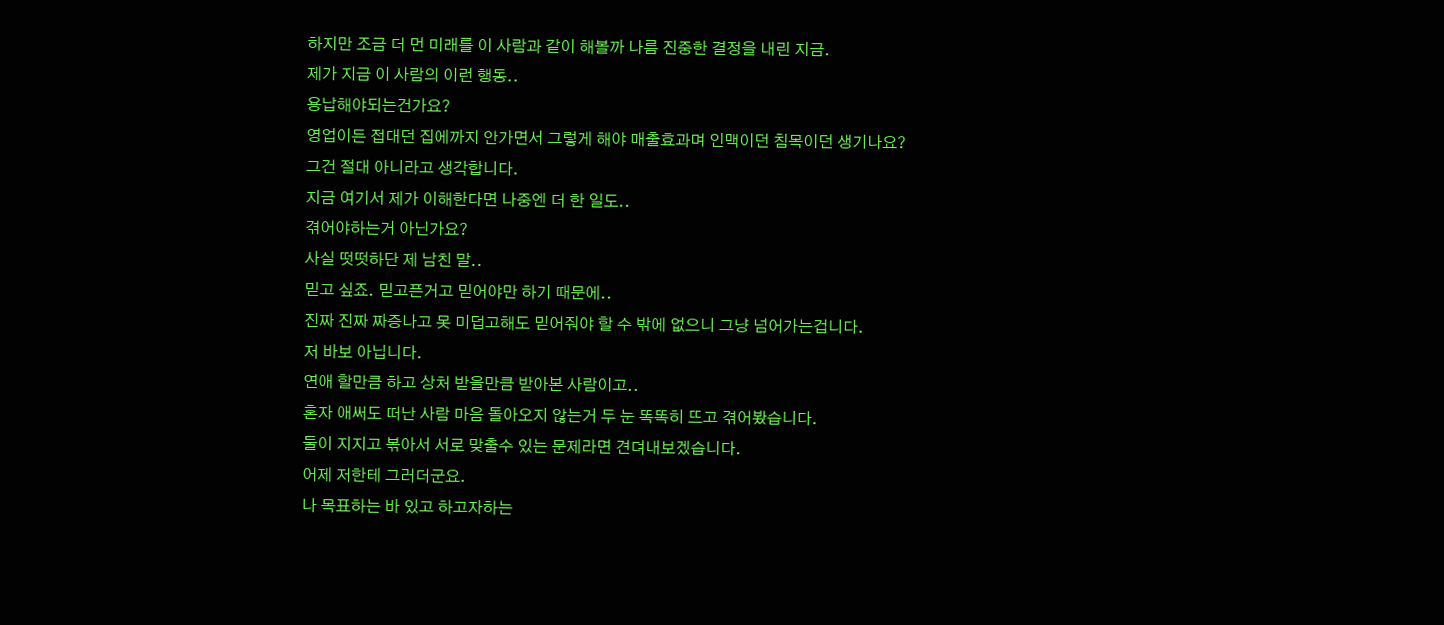하지만 조금 더 먼 미래를 이 사람과 같이 해볼까 나름 진중한 결정을 내린 지금.
제가 지금 이 사람의 이런 행동..
용납해야되는건가요?
영업이든 접대던 집에까지 안가면서 그렇게 해야 매출효과며 인맥이던 침목이던 생기나요?
그건 절대 아니라고 생각합니다.
지금 여기서 제가 이해한다면 나중엔 더 한 일도..
겪어야하는거 아닌가요?
사실 떳떳하단 제 남친 말..
믿고 싶죠. 믿고픈거고 믿어야만 하기 때문에..
진짜 진짜 짜증나고 못 미덥고해도 믿어줘야 할 수 밖에 없으니 그냥 넘어가는겁니다.
저 바보 아닙니다.
연애 할만큼 하고 상처 받을만큼 받아본 사람이고..
혼자 애써도 떠난 사람 마음 돌아오지 않는거 두 눈 똑똑히 뜨고 겪어봤습니다.
둘이 지지고 볶아서 서로 맞출수 있는 문제라면 견뎌내보겠습니다.
어제 저한테 그러더군요.
나 목표하는 바 있고 하고자하는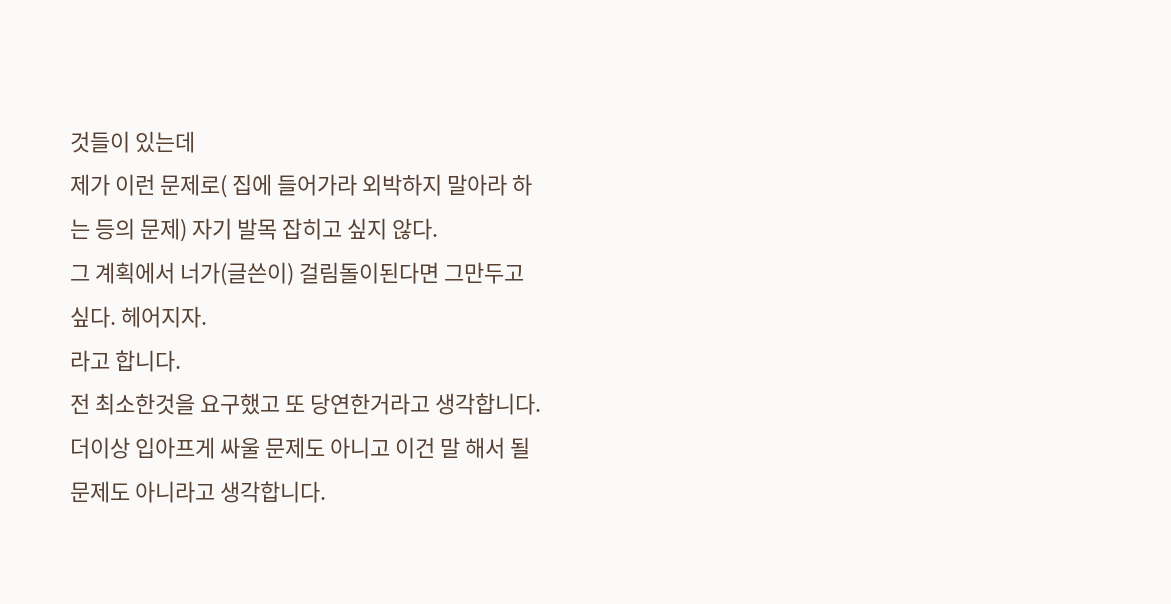것들이 있는데
제가 이런 문제로( 집에 들어가라 외박하지 말아라 하는 등의 문제) 자기 발목 잡히고 싶지 않다.
그 계획에서 너가(글쓴이) 걸림돌이된다면 그만두고 싶다. 헤어지자.
라고 합니다.
전 최소한것을 요구했고 또 당연한거라고 생각합니다.
더이상 입아프게 싸울 문제도 아니고 이건 말 해서 될 문제도 아니라고 생각합니다.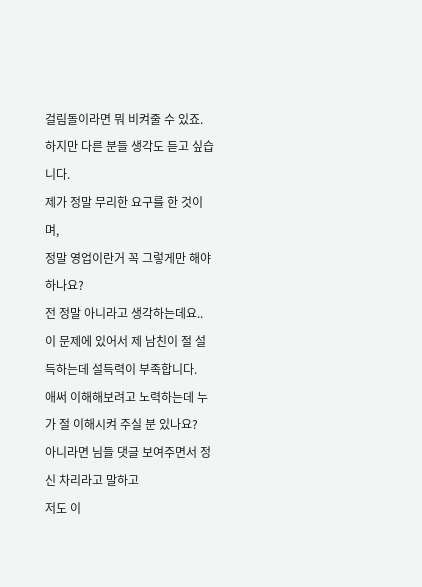걸림돌이라면 뭐 비켜줄 수 있죠.
하지만 다른 분들 생각도 듣고 싶습니다.
제가 정말 무리한 요구를 한 것이며,
정말 영업이란거 꼭 그렇게만 해야하나요?
전 정말 아니라고 생각하는데요..
이 문제에 있어서 제 남친이 절 설득하는데 설득력이 부족합니다.
애써 이해해보려고 노력하는데 누가 절 이해시켜 주실 분 있나요?
아니라면 님들 댓글 보여주면서 정신 차리라고 말하고
저도 이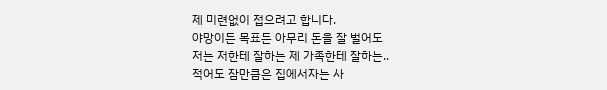제 미련없이 접으려고 합니다.
야망이든 목표든 아무리 돈을 잘 벌어도
저는 저한테 잘하는 제 가족한테 잘하는..
적어도 잠만큼은 집에서자는 사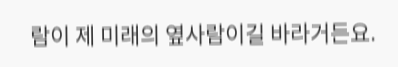람이 제 미래의 옆사람이길 바라거든요.